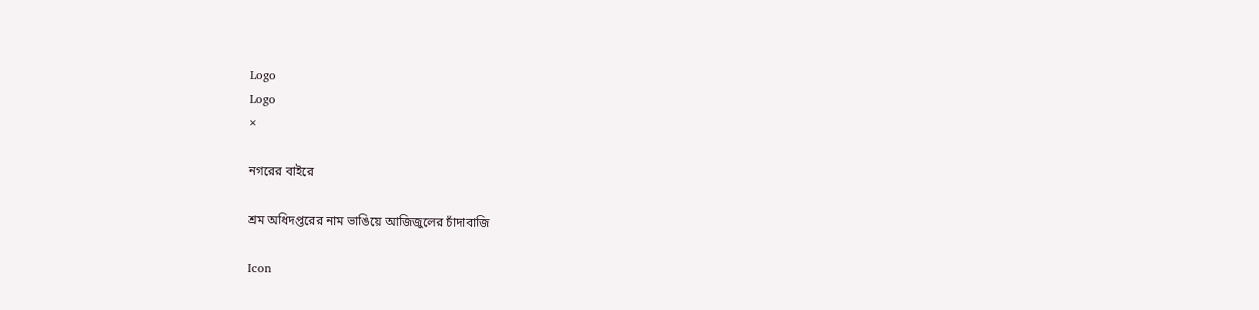Logo
Logo
×

নগরের বাইরে

শ্রম অধিদপ্তরের নাম ভাঙিয়ে আজিজুলের চাঁদাবাজি

Icon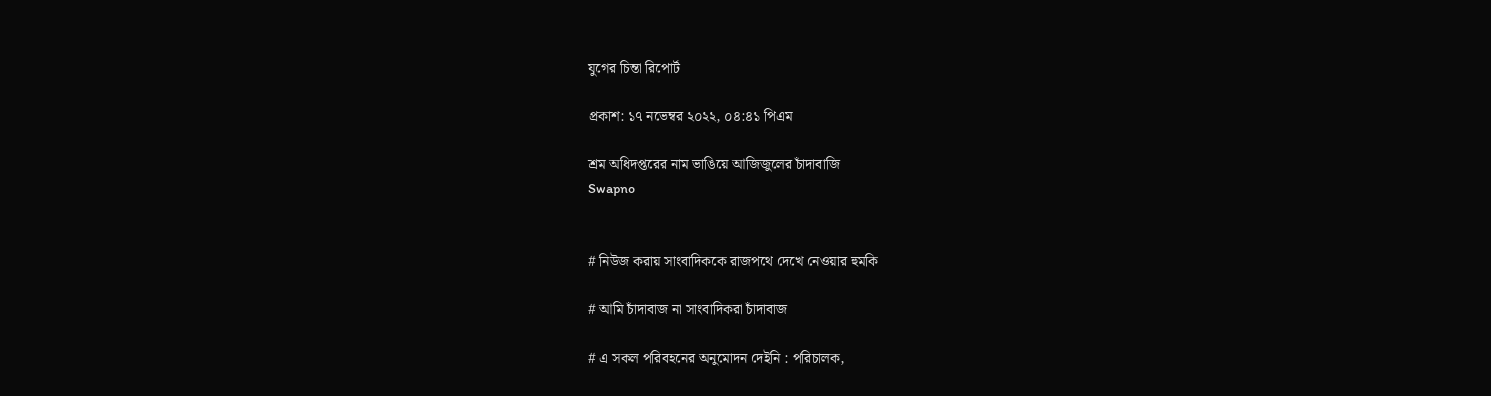যুগের চিন্তা রিপোর্ট

প্রকাশ: ১৭ নভেম্বর ২০২২, ০৪:৪১ পিএম

শ্রম অধিদপ্তরের নাম ভাঙিয়ে আজিজুলের চাঁদাবাজি
Swapno


# নিউজ করায় সাংবাদিককে রাজপথে দেখে নেওয়ার হুমকি

# আমি চাঁদাবাজ না সাংবাদিকরা চাঁদাবাজ

# এ সকল পরিবহনের অনুমোদন দেইনি : পরিচালক,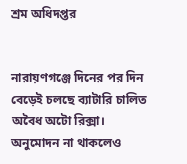শ্রম অধিদপ্তর


নারায়ণগঞ্জে দিনের পর দিন বেড়েই চলছে ব্যাটারি চালিত অবৈধ অটো রিক্সা। অনুমোদন না থাকলেও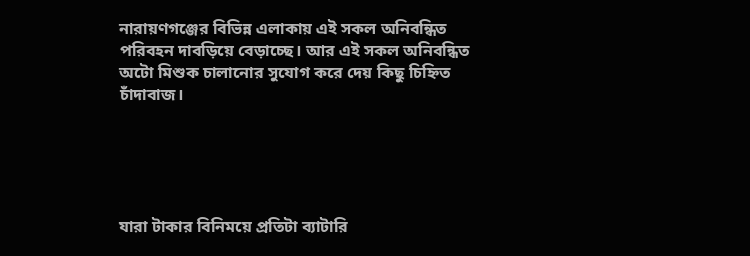নারায়ণগঞ্জের বিভিন্ন এলাকায় এই সকল অনিবন্ধিত পরিবহন দাবড়িয়ে বেড়াচ্ছে। আর এই সকল অনিবন্ধিত অটো মিশুক চালানোর সুযোগ করে দেয় কিছু চিহ্নিত চাঁদাবাজ।





যারা টাকার বিনিময়ে প্রতিটা ব্যাটারি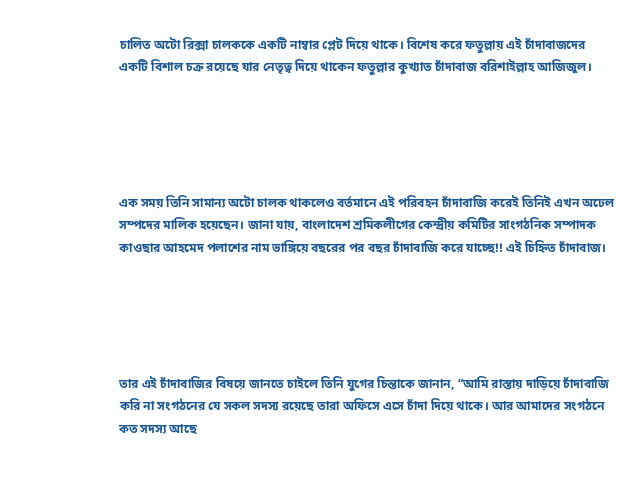চালিত অটো রিক্সা চালককে একটি নাম্বার প্লেট দিয়ে থাকে। বিশেষ করে ফতুল্লায় এই চাঁদাবাজদের একটি বিশাল চক্র রয়েছে যার নেতৃত্ব দিয়ে থাকেন ফতুল্লার কুখ্যাত চাঁদাবাজ বরিশাইল্লাহ আজিজুল।





এক সময় তিনি সামান্য অটো চালক থাকলেও বর্তমানে এই পরিবহন চাঁদাবাজি করেই তিনিই এখন অঢেল সম্পদের মালিক হয়েছেন। জানা যায়, বাংলাদেশ শ্রমিকলীগের কেন্দ্রীয় কমিটির সাংগঠনিক সম্পাদক কাওছার আহমেদ পলাশের নাম ভাঙ্গিয়ে বছরের পর বছর চাঁদাবাজি করে যাচ্ছে!! এই চিহ্নিত চাঁদাবাজ।





তার এই চাঁদাবাজির বিষয়ে জানতে চাইলে তিনি যুগের চিন্তাকে জানান, “আমি রাস্তায় দাড়িয়ে চাঁদাবাজি করি না সংগঠনের যে সকল সদস্য রয়েছে তারা অফিসে এসে চাঁদা দিয়ে থাকে। আর আমাদের সংগঠনে কত সদস্য আছে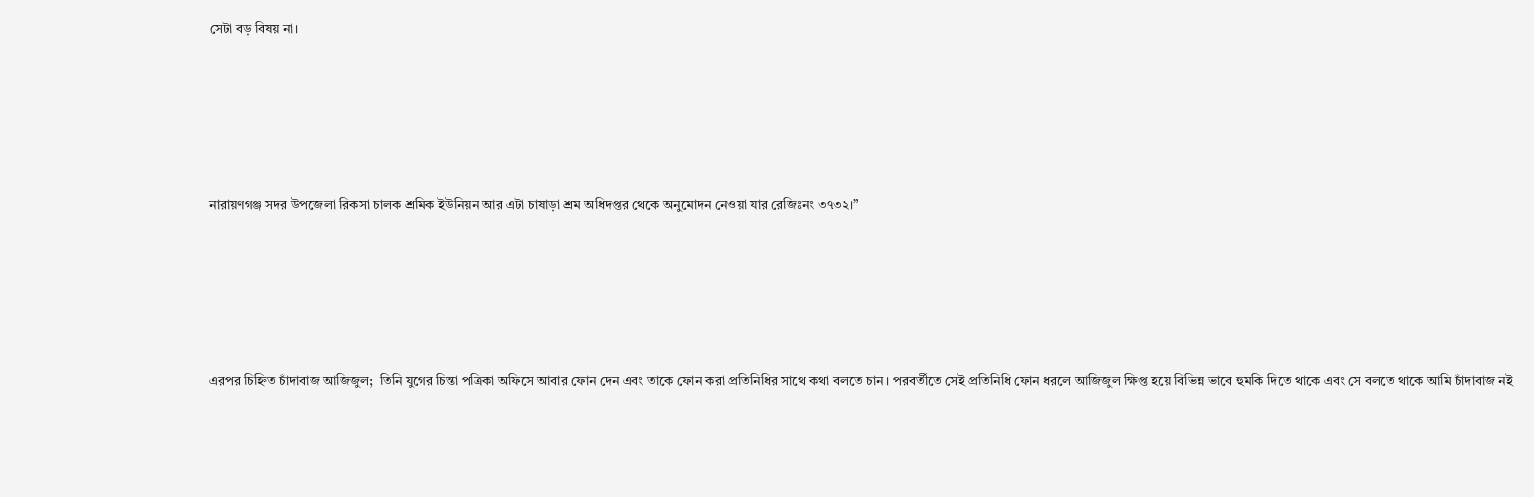সেটা বড় বিষয় না।





নারায়ণগঞ্জ সদর উপজেলা রিকসা চালক শ্রমিক ইউনিয়ন আর এটা চাষাড়া শ্রম অধিদপ্তর থেকে অনুমোদন নেওয়া যার রেজিঃনং ৩৭৩২।”





এরপর চিহ্নিত চাঁদাবাজ আজিজুল;  তিনি যুগের চিন্তা পত্রিকা অফিসে আবার ফোন দেন এবং তাকে ফোন করা প্রতিনিধির সাথে কথা বলতে চান। পরবর্তীতে সেই প্রতিনিধি ফোন ধরলে আজিজুল ক্ষিপ্ত হয়ে বিভিন্ন ভাবে হুমকি দিতে থাকে এবং সে বলতে থাকে আমি চাঁদাবাজ নই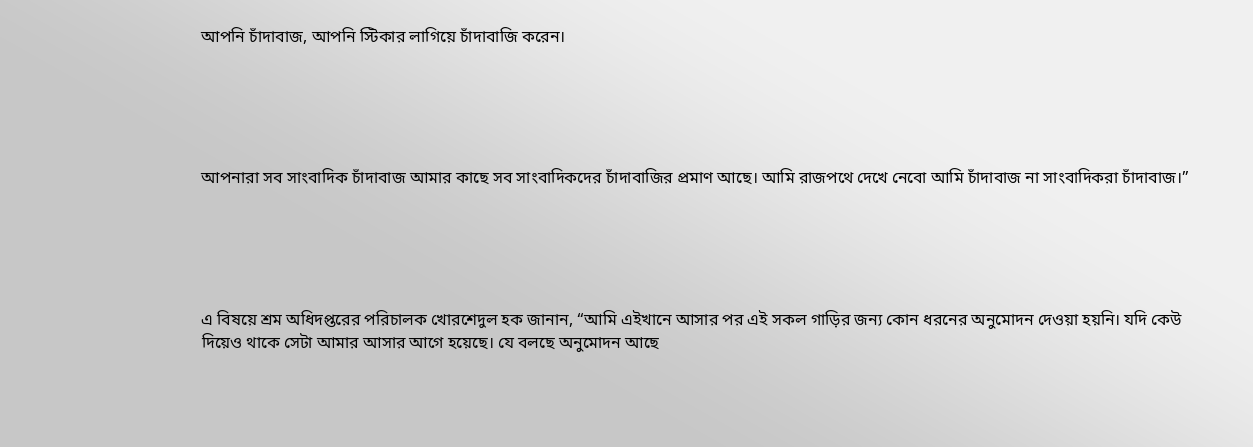আপনি চাঁদাবাজ, আপনি স্টিকার লাগিয়ে চাঁদাবাজি করেন।





আপনারা সব সাংবাদিক চাঁদাবাজ আমার কাছে সব সাংবাদিকদের চাঁদাবাজির প্রমাণ আছে। আমি রাজপথে দেখে নেবো আমি চাঁদাবাজ না সাংবাদিকরা চাঁদাবাজ।”





এ বিষয়ে শ্রম অধিদপ্তরের পরিচালক খোরশেদুল হক জানান, “আমি এইখানে আসার পর এই সকল গাড়ির জন্য কোন ধরনের অনুমোদন দেওয়া হয়নি। যদি কেউ দিয়েও থাকে সেটা আমার আসার আগে হয়েছে। যে বলছে অনুমোদন আছে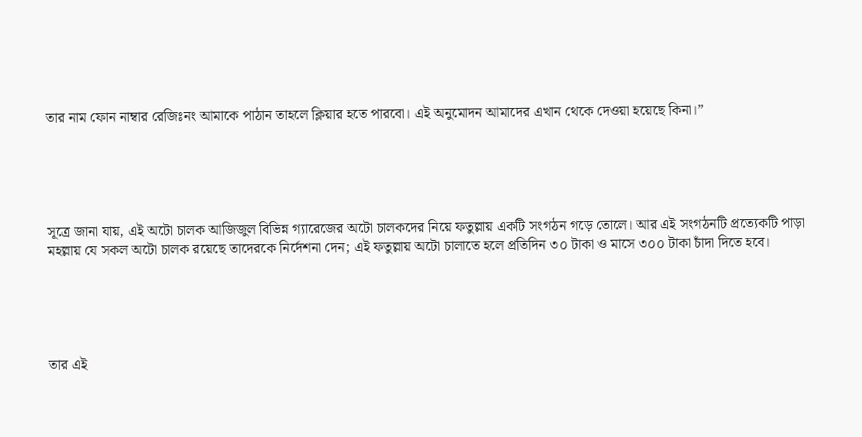তার নাম ফোন নাম্বার রেজিঃনং আমাকে পাঠান তাহলে ক্লিয়ার হতে পারবো। এই অনুমোদন আমাদের এখান থেকে দেওয়া হয়েছে কিনা।”





সূত্রে জানা যায়, এই অটো চালক আজিজুল বিভিন্ন গ্যারেজের অটো চালকদের নিয়ে ফতুল্লায় একটি সংগঠন গড়ে তোলে। আর এই সংগঠনটি প্রত্যেকটি পাড়া মহল্লায় যে সকল অটো চালক রয়েছে তাদেরকে নির্দেশনা দেন; এই ফতুল্লায় অটো চালাতে হলে প্রতিদিন ৩০ টাকা ও মাসে ৩০০ টাকা চাঁদা দিতে হবে।





তার এই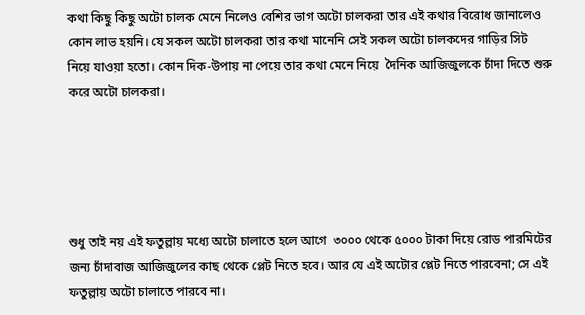কথা কিছু কিছু অটো চালক মেনে নিলেও বেশির ভাগ অটো চালকরা তার এই কথার বিরোধ জানালেও কোন লাভ হয়নি। যে সকল অটো চালকরা তার কথা মানেনি সেই সকল অটো চালকদের গাড়ির সিট নিয়ে যাওয়া হতো। কোন দিক-উপায় না পেয়ে তার কথা মেনে নিয়ে  দৈনিক আজিজুলকে চাঁদা দিতে শুরু করে অটো চালকরা।





শুধু তাই নয় এই ফতুল্লায় মধ্যে অটো চালাতে হলে আগে  ৩০০০ থেকে ৫০০০ টাকা দিয়ে রোড পারমিটের জন্য চাঁদাবাজ আজিজুলের কাছ থেকে প্লেট নিতে হবে। আর যে এই অটোর প্লেট নিতে পারবেনা; সে এই ফতুল্লায় অটো চালাতে পারবে না।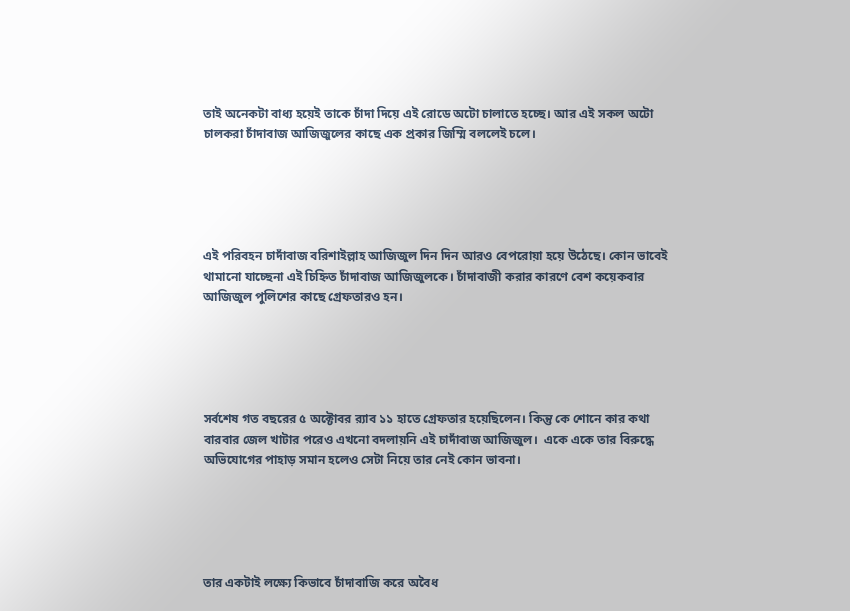তাই অনেকটা বাধ্য হয়েই তাকে চাঁদা দিয়ে এই রোডে অটো চালাতে হচ্ছে। আর এই সকল অটো চালকরা চাঁদাবাজ আজিজুলের কাছে এক প্রকার জিম্মি বললেই চলে।





এই পরিবহন চাদাঁবাজ বরিশাইল্লাহ আজিজুল দিন দিন আরও বেপরোয়া হয়ে উঠেছে। কোন ভাবেই থামানো যাচ্ছেনা এই চিহ্নিত চাঁদাবাজ আজিজুলকে। চাঁদাবাজী করার কারণে বেশ কয়েকবার আজিজুল পুলিশের কাছে গ্রেফতারও হন।





সর্বশেষ গত বছরের ৫ অক্টোবর র‌্যাব ১১ হাতে গ্রেফতার হয়েছিলেন। কিন্তু কে শোনে কার কথা বারবার জেল খাটার পরেও এখনো বদলায়নি এই চাদাঁবাজ আজিজুল।  একে একে তার বিরুদ্ধে অভিযোগের পাহাড় সমান হলেও সেটা নিয়ে তার নেই কোন ভাবনা।





তার একটাই লক্ষ্যে কিভাবে চাঁদাবাজি করে অবৈধ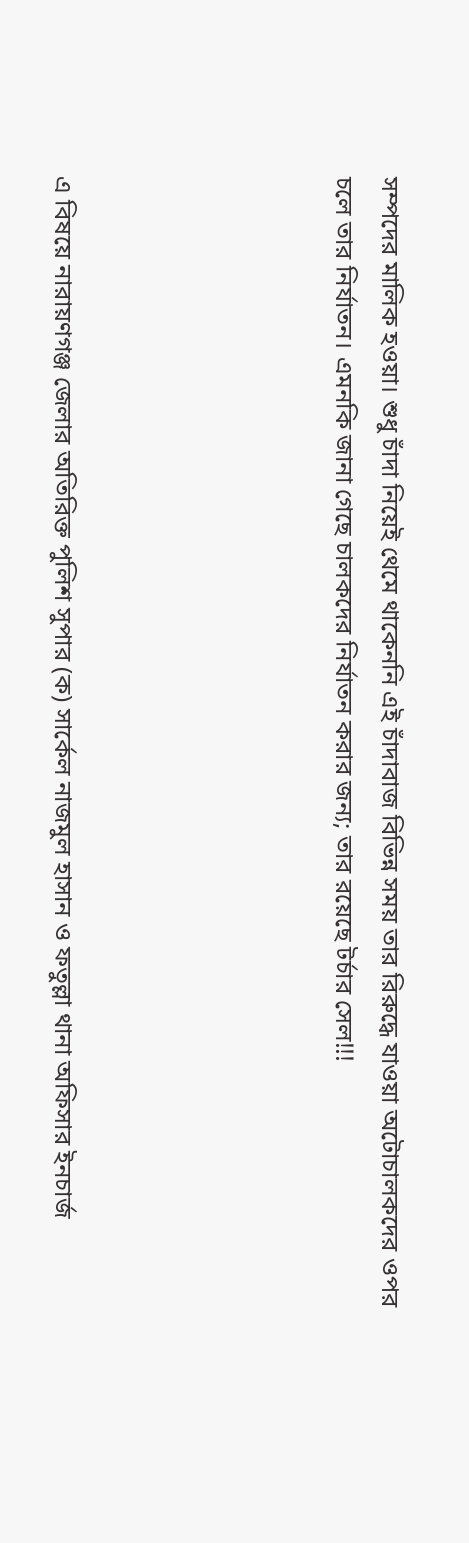সম্পদের মালিক হওয়া। শুধু চাঁদা নিয়েই থেমে থাকেননি এই চাঁদাবাজ বিভিন্ন সময় তার রিরুদ্ধে যাওয়া অটোচালকদের ওপর চলে তার নির্যাতন। এমনকি জানা গেছে চালকদের নির্যাতন করার জন্য; তার রয়েছে টর্চার সেল!!!





এ বিষয়ে নারায়ণগঞ্জ জেলার অতিরিক্ত পুলিশ সুপার (ক) সার্কেল নাজমুল হাসান ও ফতুল্লা থানা অফিসার ইনচার্জ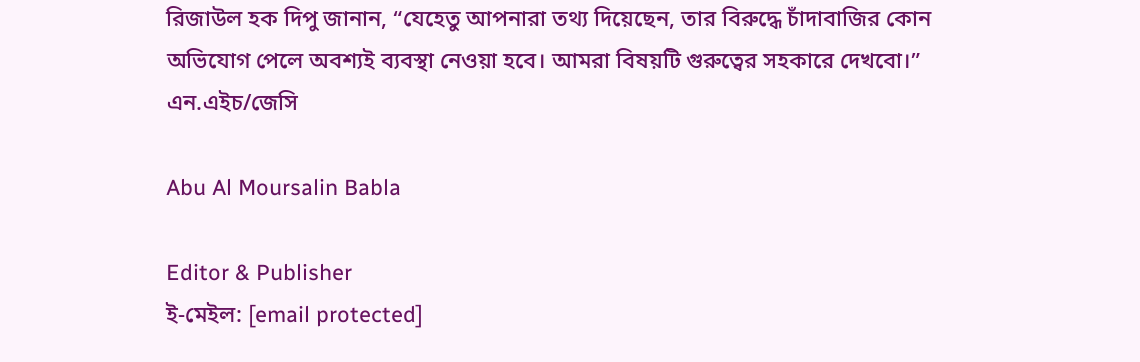রিজাউল হক দিপু জানান, “যেহেতু আপনারা তথ্য দিয়েছেন, তার বিরুদ্ধে চাঁদাবাজির কোন অভিযোগ পেলে অবশ্যই ব্যবস্থা নেওয়া হবে। আমরা বিষয়টি গুরুত্বের সহকারে দেখবো।” এন.এইচ/জেসি

Abu Al Moursalin Babla

Editor & Publisher
ই-মেইল: [email protected]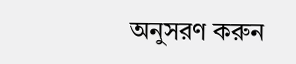অনুসরণ করুন